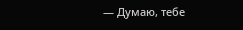— Думаю, тебе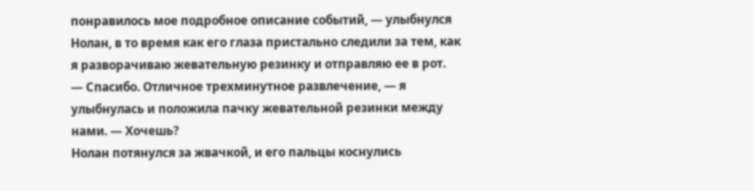понравилось мое подробное описание событий, — улыбнулся Нолан, в то время как его глаза пристально следили за тем, как я разворачиваю жевательную резинку и отправляю ее в рот.
— Спасибо. Отличное трехминутное развлечение, — я улыбнулась и положила пачку жевательной резинки между нами. — Хочешь?
Нолан потянулся за жвачкой, и его пальцы коснулись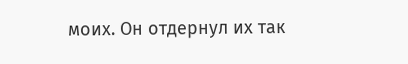моих. Он отдернул их так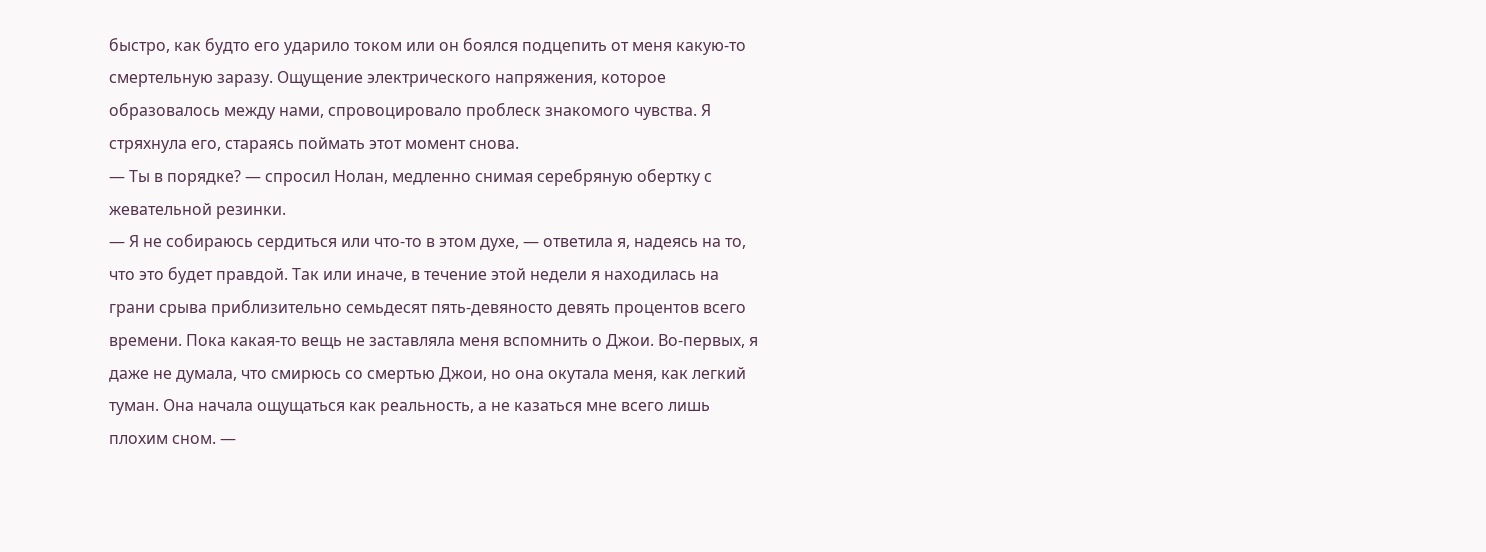быстро, как будто его ударило током или он боялся подцепить от меня какую-то смертельную заразу. Ощущение электрического напряжения, которое образовалось между нами, спровоцировало проблеск знакомого чувства. Я стряхнула его, стараясь поймать этот момент снова.
— Ты в порядке? — спросил Нолан, медленно снимая серебряную обертку с жевательной резинки.
— Я не собираюсь сердиться или что-то в этом духе, — ответила я, надеясь на то, что это будет правдой. Так или иначе, в течение этой недели я находилась на грани срыва приблизительно семьдесят пять-девяносто девять процентов всего времени. Пока какая-то вещь не заставляла меня вспомнить о Джои. Во-первых, я даже не думала, что смирюсь со смертью Джои, но она окутала меня, как легкий туман. Она начала ощущаться как реальность, а не казаться мне всего лишь плохим сном. —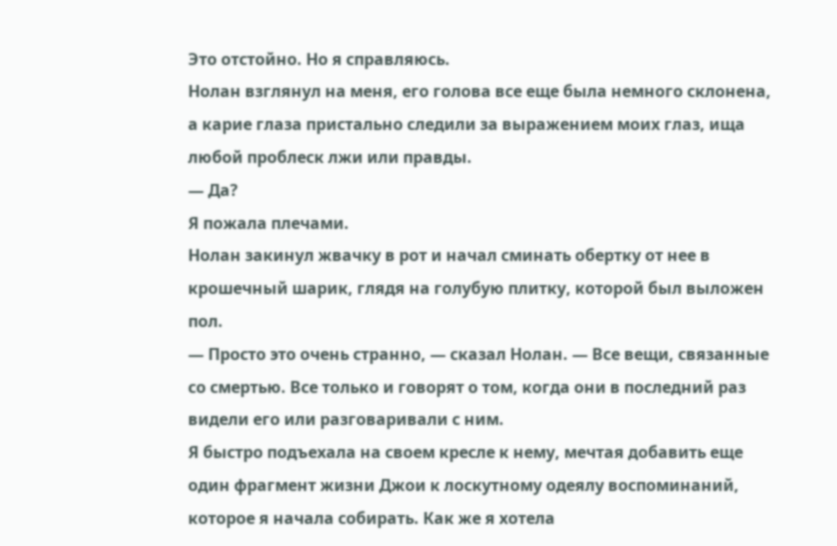Это отстойно. Но я справляюсь.
Нолан взглянул на меня, его голова все еще была немного склонена, а карие глаза пристально следили за выражением моих глаз, ища любой проблеск лжи или правды.
— Да?
Я пожала плечами.
Нолан закинул жвачку в рот и начал сминать обертку от нее в крошечный шарик, глядя на голубую плитку, которой был выложен пол.
— Просто это очень странно, — сказал Нолан. — Все вещи, связанные со смертью. Все только и говорят о том, когда они в последний раз видели его или разговаривали с ним.
Я быстро подъехала на своем кресле к нему, мечтая добавить еще один фрагмент жизни Джои к лоскутному одеялу воспоминаний, которое я начала собирать. Как же я хотела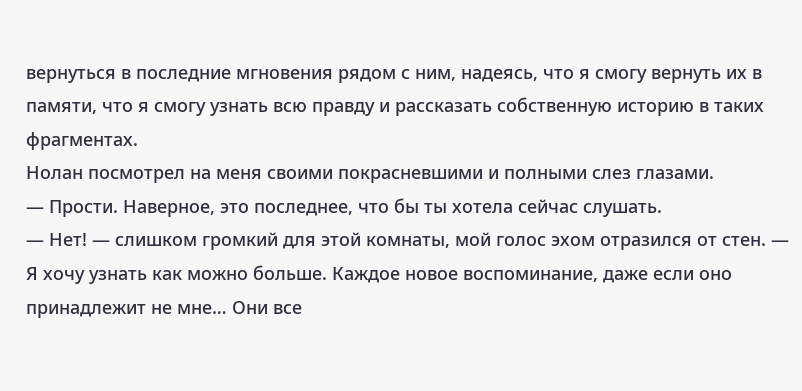вернуться в последние мгновения рядом с ним, надеясь, что я смогу вернуть их в памяти, что я смогу узнать всю правду и рассказать собственную историю в таких фрагментах.
Нолан посмотрел на меня своими покрасневшими и полными слез глазами.
— Прости. Наверное, это последнее, что бы ты хотела сейчас слушать.
— Нет! — слишком громкий для этой комнаты, мой голос эхом отразился от стен. — Я хочу узнать как можно больше. Каждое новое воспоминание, даже если оно принадлежит не мне… Они все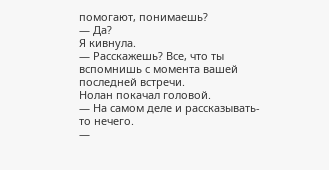помогают, понимаешь?
— Да?
Я кивнула.
— Расскажешь? Все, что ты вспомнишь с момента вашей последней встречи.
Нолан покачал головой.
— На самом деле и рассказывать-то нечего.
—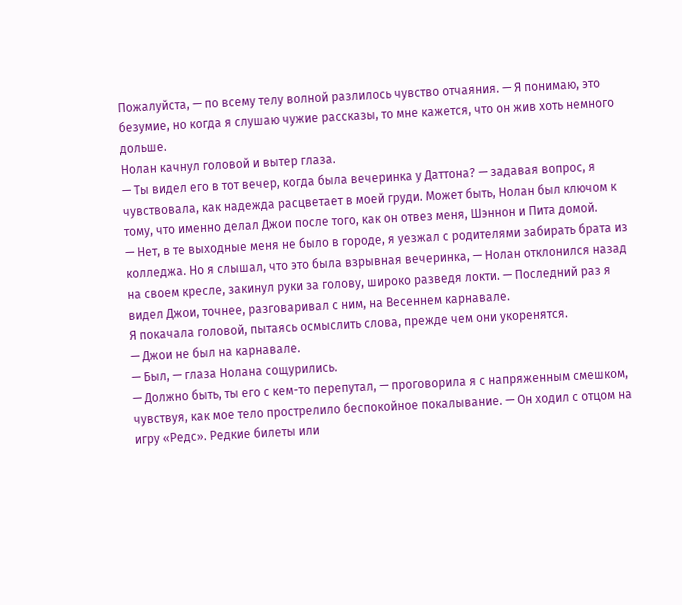Пожалуйста, — по всему телу волной разлилось чувство отчаяния. — Я понимаю, это безумие, но когда я слушаю чужие рассказы, то мне кажется, что он жив хоть немного дольше.
Нолан качнул головой и вытер глаза.
— Ты видел его в тот вечер, когда была вечеринка у Даттона? — задавая вопрос, я чувствовала, как надежда расцветает в моей груди. Может быть, Нолан был ключом к тому, что именно делал Джои после того, как он отвез меня, Шэннон и Пита домой.
— Нет, в те выходные меня не было в городе, я уезжал с родителями забирать брата из колледжа. Но я слышал, что это была взрывная вечеринка, — Нолан отклонился назад на своем кресле, закинул руки за голову, широко разведя локти. — Последний раз я видел Джои, точнее, разговаривал с ним, на Весеннем карнавале.
Я покачала головой, пытаясь осмыслить слова, прежде чем они укоренятся.
— Джои не был на карнавале.
— Был, — глаза Нолана сощурились.
— Должно быть, ты его с кем-то перепутал, — проговорила я с напряженным смешком, чувствуя, как мое тело прострелило беспокойное покалывание. — Он ходил с отцом на игру «Редс». Редкие билеты или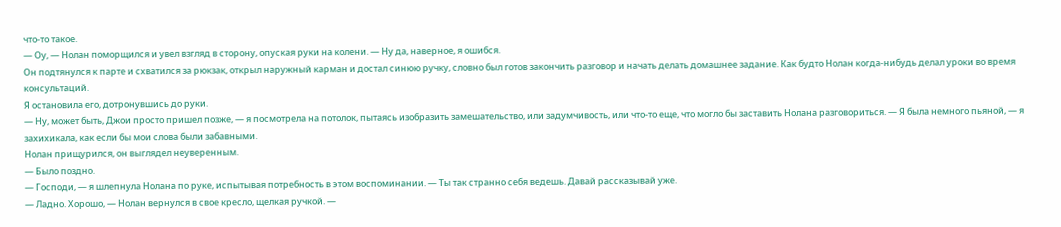что-то такое.
— Оу, — Нолан поморщился и увел взгляд в сторону, опуская руки на колени. — Ну да, наверное, я ошибся.
Он подтянулся к парте и схватился за рюкзак, открыл наружный карман и достал синюю ручку, словно был готов закончить разговор и начать делать домашнее задание. Как будто Нолан когда-нибудь делал уроки во время консультаций.
Я остановила его, дотронувшись до руки.
— Ну, может быть, Джои просто пришел позже, — я посмотрела на потолок, пытаясь изобразить замешательство, или задумчивость, или что-то еще, что могло бы заставить Нолана разговориться. — Я была немного пьяной, — я захихикала, как если бы мои слова были забавными.
Нолан прищурился, он выглядел неуверенным.
— Было поздно.
— Господи, — я шлепнула Нолана по руке, испытывая потребность в этом воспоминании. — Ты так странно себя ведешь. Давай рассказывай уже.
— Ладно. Хорошо, — Нолан вернулся в свое кресло, щелкая ручкой. —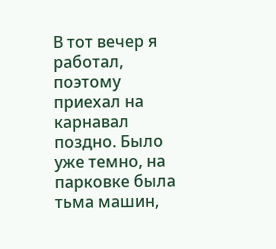В тот вечер я работал, поэтому приехал на карнавал поздно. Было уже темно, на парковке была тьма машин,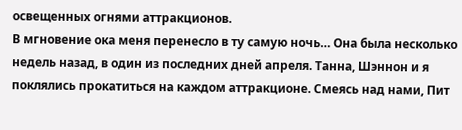освещенных огнями аттракционов.
В мгновение ока меня перенесло в ту самую ночь… Она была несколько недель назад, в один из последних дней апреля. Танна, Шэннон и я поклялись прокатиться на каждом аттракционе. Смеясь над нами, Пит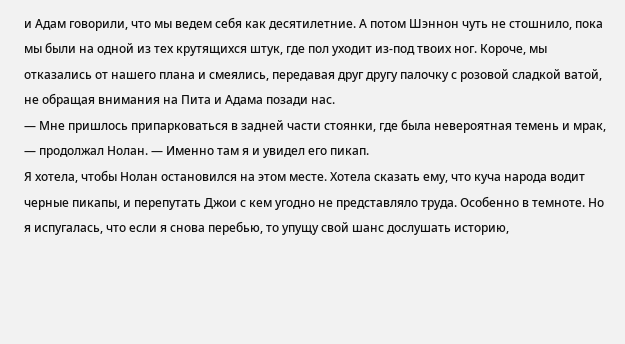и Адам говорили, что мы ведем себя как десятилетние. А потом Шэннон чуть не стошнило, пока мы были на одной из тех крутящихся штук, где пол уходит из-под твоих ног. Короче, мы отказались от нашего плана и смеялись, передавая друг другу палочку с розовой сладкой ватой, не обращая внимания на Пита и Адама позади нас.
— Мне пришлось припарковаться в задней части стоянки, где была невероятная темень и мрак, — продолжал Нолан. — Именно там я и увидел его пикап.
Я хотела, чтобы Нолан остановился на этом месте. Хотела сказать ему, что куча народа водит черные пикапы, и перепутать Джои с кем угодно не представляло труда. Особенно в темноте. Но я испугалась, что если я снова перебью, то упущу свой шанс дослушать историю,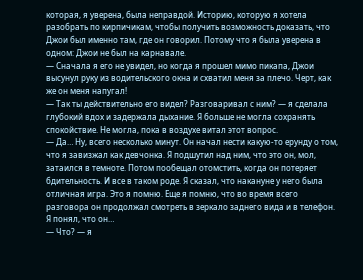которая, я уверена, была неправдой. Историю, которую я хотела разобрать по кирпичикам, чтобы получить возможность доказать, что Джои был именно там, где он говорил. Потому что я была уверена в одном: Джои не был на карнавале.
— Сначала я его не увидел, но когда я прошел мимо пикапа, Джои высунул руку из водительского окна и схватил меня за плечо. Черт, как же он меня напугал!
— Так ты действительно его видел? Разговаривал с ним? — я сделала глубокий вдох и задержала дыхание. Я больше не могла сохранять спокойствие. Не могла, пока в воздухе витал этот вопрос.
— Да… Ну, всего несколько минут. Он начал нести какую-то ерунду о том, что я завизжал как девчонка. Я подшутил над ним, что это он, мол, затаился в темноте. Потом пообещал отомстить, когда он потеряет бдительность. И все в таком роде. Я сказал, что накануне у него была отличная игра. Это я помню. Еще я помню, что во время всего разговора он продолжал смотреть в зеркало заднего вида и в телефон. Я понял, что он…
— Что? — я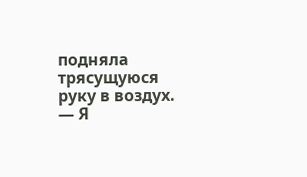подняла трясущуюся руку в воздух.
— Я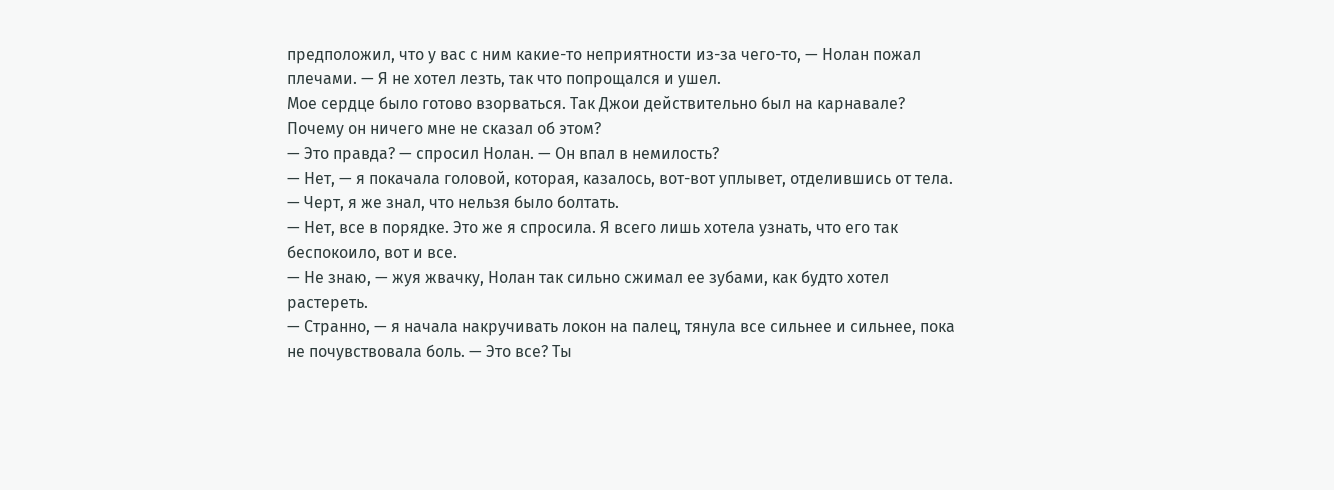предположил, что у вас с ним какие-то неприятности из-за чего-то, — Нолан пожал плечами. — Я не хотел лезть, так что попрощался и ушел.
Мое сердце было готово взорваться. Так Джои действительно был на карнавале? Почему он ничего мне не сказал об этом?
— Это правда? — спросил Нолан. — Он впал в немилость?
— Нет, — я покачала головой, которая, казалось, вот-вот уплывет, отделившись от тела.
— Черт, я же знал, что нельзя было болтать.
— Нет, все в порядке. Это же я спросила. Я всего лишь хотела узнать, что его так беспокоило, вот и все.
— Не знаю, — жуя жвачку, Нолан так сильно сжимал ее зубами, как будто хотел растереть.
— Странно, — я начала накручивать локон на палец, тянула все сильнее и сильнее, пока не почувствовала боль. — Это все? Ты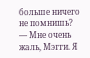больше ничего не помнишь?
— Мне очень жаль, Мэгги. Я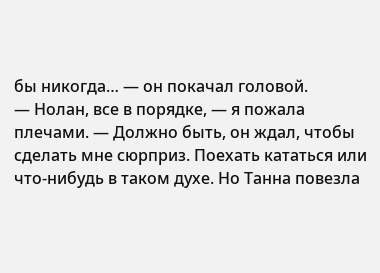бы никогда… — он покачал головой.
— Нолан, все в порядке, — я пожала плечами. — Должно быть, он ждал, чтобы сделать мне сюрприз. Поехать кататься или что-нибудь в таком духе. Но Танна повезла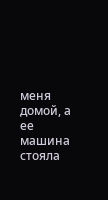меня домой, а ее машина стояла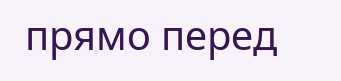прямо перед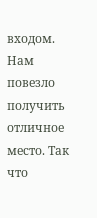входом. Нам повезло получить отличное место. Так что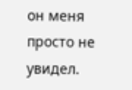он меня просто не увидел.